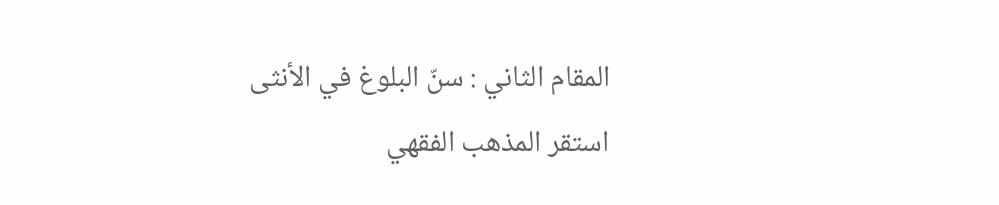المقام الثاني : سنّ البلوغ في الأنثى
استقر المذهب الفقهي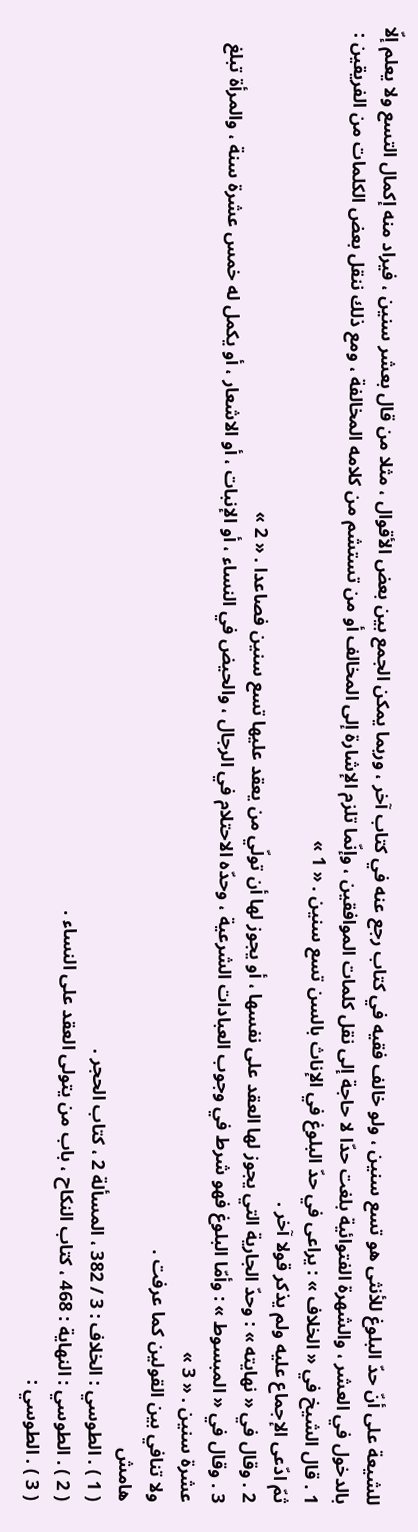للشيعة على أنّ حدّ البلوغ للأنثى هو تسع سنين ، ولو خالف فقيه في كتاب رجع عنه في كتاب آخر ، وربما يمكن الجمع بين بعض الأقوال ، مثلا من قال بعشر سنين ، فيراد منه إكمال التسع ولا يعلم إلّا بالدخول في العشر ، والشهرة الفتوائية بلغت حدّا لا حاجة إلى نقل كلمات الموافقين ، وإنّما تلزم الإشارة إلى المخالف أو من تستشم من كلامه المخالفة ، ومع ذلك ننقل بعض الكلمات من الفريقين :
1 . قال الشيخ في « الخلاف » : يراعى في حدّ البلوغ في الإناث بالسن تسع سنين . « 1 »
ثمّ ادّعى الإجماع عليه ولم يذكر قولا آخر .
2 . وقال في « نهايته » : وحدّ الجارية التي يجوز لها العقد على نفسها ، أو يجوز لها أن تولّي من يعقد عليها تسع سنين فصاعدا . « 2 »
3 . وقال في « المبسوط » : وأمّا البلوغ فهو شرط في وجوب العبادات الشرعية ، وحدّه الاحتلام في الرجال ، والحيض في النساء ، أو الإنبات ، أو الاشعار ، أو يكمل له خمس عشرة سنة ، والمرأة تبلغ عشرة سنين . « 3 »
ولا تنافي بين القولين كما عرفت .
هامش
( 1 ) . الطوسي : الخلاف : 3 / 382 ، المسألة 2 ، كتاب الحجر .
( 2 ) . الطوسي : النهاية : 468 ، كتاب النكاح ، باب من يتولى العقد على النساء .
( 3 ) . الطوسي :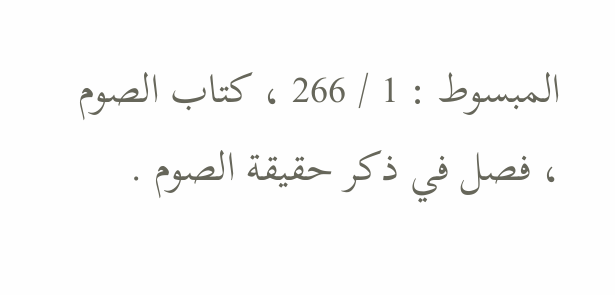المبسوط : 1 / 266 ، كتاب الصوم ، فصل في ذكر حقيقة الصوم .